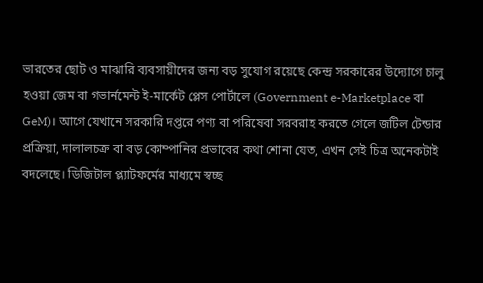ভারতের ছোট ও মাঝারি ব্যবসায়ীদের জন্য বড় সুযোগ রয়েছে কেন্দ্র সরকারের উদ্যোগে চালু হওয়া জেম বা গভার্নমেন্ট ই-মার্কেট প্লেস পোর্টালে (Government e-Marketplace বা GeM)। আগে যেখানে সরকারি দপ্তরে পণ্য বা পরিষেবা সরবরাহ করতে গেলে জটিল টেন্ডার প্রক্রিয়া, দালালচক্র বা বড় কোম্পানির প্রভাবের কথা শোনা যেত, এখন সেই চিত্র অনেকটাই বদলেছে। ডিজিটাল প্ল্যাটফর্মের মাধ্যমে স্বচ্ছ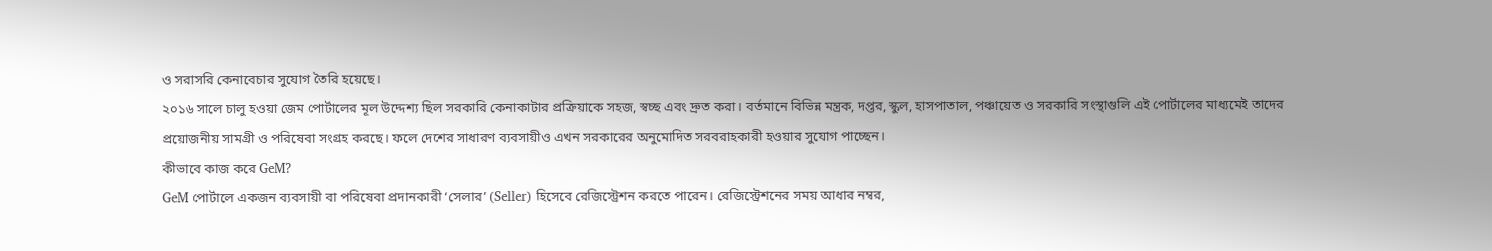ও সরাসরি কেনাবেচার সুযোগ তৈরি হয়েছে।
২০১৬ সালে চালু হওয়া জেম পোর্টালের মূল উদ্দেশ্য ছিল সরকারি কেনাকাটার প্রক্রিয়াকে সহজ, স্বচ্ছ এবং দ্রুত করা। বর্তমানে বিভিন্ন মন্ত্রক, দপ্তর, স্কুল, হাসপাতাল, পঞ্চায়েত ও সরকারি সংস্থাগুলি এই পোর্টালের মাধ্যমেই তাদের প্রয়োজনীয় সামগ্রী ও পরিষেবা সংগ্রহ করছে। ফলে দেশের সাধারণ ব্যবসায়ীও এখন সরকারের অনুমোদিত সরবরাহকারী হওয়ার সুযোগ পাচ্ছেন।
কীভাবে কাজ করে GeM?
GeM পোর্টালে একজন ব্যবসায়ী বা পরিষেবা প্রদানকারী ‘সেলার’ (Seller) হিসেবে রেজিস্ট্রেশন করতে পারেন। রেজিস্ট্রেশনের সময় আধার নম্বর,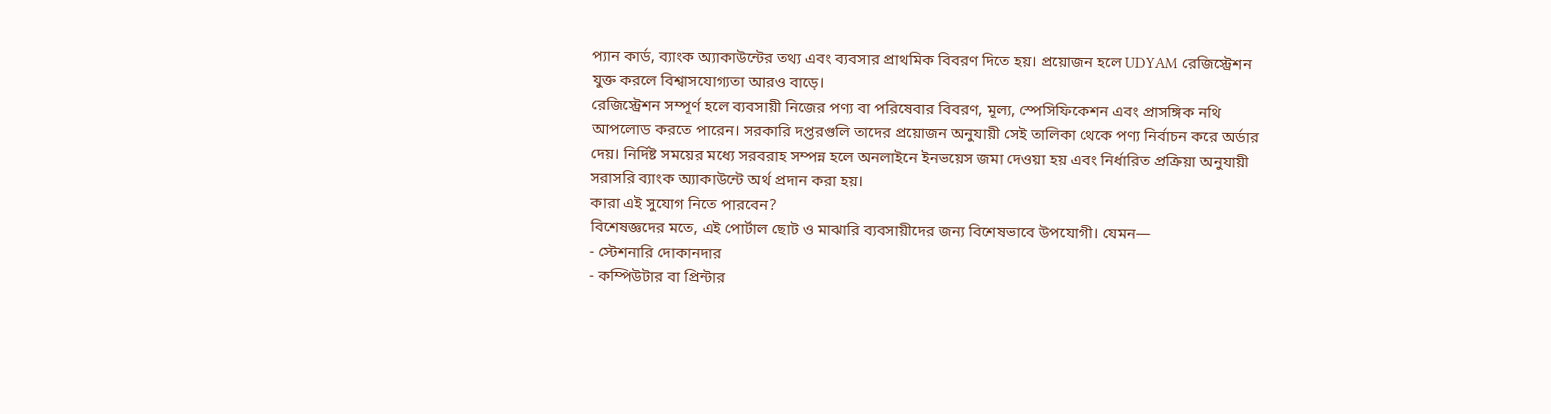প্যান কার্ড, ব্যাংক অ্যাকাউন্টের তথ্য এবং ব্যবসার প্রাথমিক বিবরণ দিতে হয়। প্রয়োজন হলে UDYAM রেজিস্ট্রেশন যুক্ত করলে বিশ্বাসযোগ্যতা আরও বাড়ে।
রেজিস্ট্রেশন সম্পূর্ণ হলে ব্যবসায়ী নিজের পণ্য বা পরিষেবার বিবরণ, মূল্য, স্পেসিফিকেশন এবং প্রাসঙ্গিক নথি আপলোড করতে পারেন। সরকারি দপ্তরগুলি তাদের প্রয়োজন অনুযায়ী সেই তালিকা থেকে পণ্য নির্বাচন করে অর্ডার দেয়। নির্দিষ্ট সময়ের মধ্যে সরবরাহ সম্পন্ন হলে অনলাইনে ইনভয়েস জমা দেওয়া হয় এবং নির্ধারিত প্রক্রিয়া অনুযায়ী সরাসরি ব্যাংক অ্যাকাউন্টে অর্থ প্রদান করা হয়।
কারা এই সুযোগ নিতে পারবেন?
বিশেষজ্ঞদের মতে, এই পোর্টাল ছোট ও মাঝারি ব্যবসায়ীদের জন্য বিশেষভাবে উপযোগী। যেমন—
- স্টেশনারি দোকানদার
- কম্পিউটার বা প্রিন্টার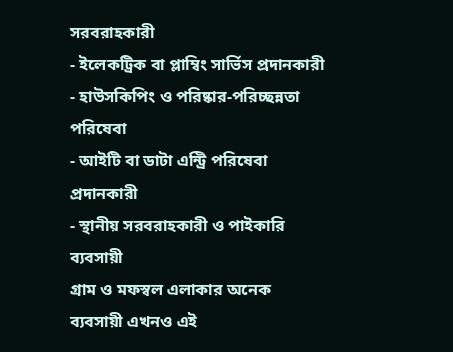সরবরাহকারী
- ইলেকট্রিক বা প্লাম্বিং সার্ভিস প্রদানকারী
- হাউসকিপিং ও পরিষ্কার-পরিচ্ছন্নতা পরিষেবা
- আইটি বা ডাটা এন্ট্রি পরিষেবা প্রদানকারী
- স্থানীয় সরবরাহকারী ও পাইকারি ব্যবসায়ী
গ্রাম ও মফস্বল এলাকার অনেক ব্যবসায়ী এখনও এই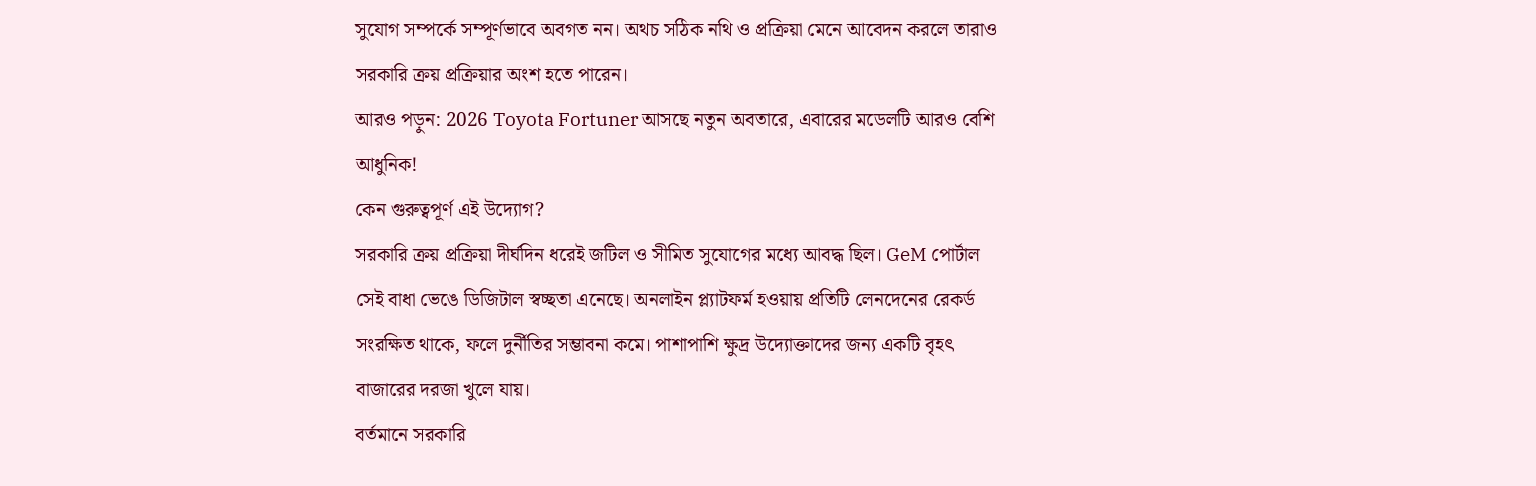সুযোগ সম্পর্কে সম্পূর্ণভাবে অবগত নন। অথচ সঠিক নথি ও প্রক্রিয়া মেনে আবেদন করলে তারাও সরকারি ক্রয় প্রক্রিয়ার অংশ হতে পারেন।
আরও পড়ুন: 2026 Toyota Fortuner আসছে নতুন অবতারে, এবারের মডেলটি আরও বেশি আধুনিক!
কেন গুরুত্বপূর্ণ এই উদ্যোগ?
সরকারি ক্রয় প্রক্রিয়া দীর্ঘদিন ধরেই জটিল ও সীমিত সুযোগের মধ্যে আবদ্ধ ছিল। GeM পোর্টাল সেই বাধা ভেঙে ডিজিটাল স্বচ্ছতা এনেছে। অনলাইন প্ল্যাটফর্ম হওয়ায় প্রতিটি লেনদেনের রেকর্ড সংরক্ষিত থাকে, ফলে দুর্নীতির সম্ভাবনা কমে। পাশাপাশি ক্ষুদ্র উদ্যোক্তাদের জন্য একটি বৃহৎ বাজারের দরজা খুলে যায়।
বর্তমানে সরকারি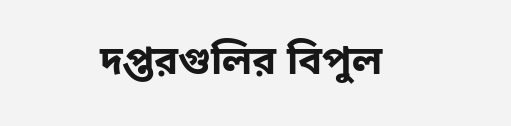দপ্তরগুলির বিপুল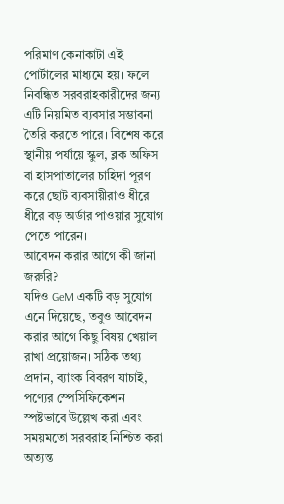পরিমাণ কেনাকাটা এই পোর্টালের মাধ্যমে হয়। ফলে নিবন্ধিত সরবরাহকারীদের জন্য এটি নিয়মিত ব্যবসার সম্ভাবনা তৈরি করতে পারে। বিশেষ করে স্থানীয় পর্যায়ে স্কুল, ব্লক অফিস বা হাসপাতালের চাহিদা পূরণ করে ছোট ব্যবসায়ীরাও ধীরে ধীরে বড় অর্ডার পাওয়ার সুযোগ পেতে পারেন।
আবেদন করার আগে কী জানা জরুরি?
যদিও GeM একটি বড় সুযোগ এনে দিয়েছে, তবুও আবেদন করার আগে কিছু বিষয় খেয়াল রাখা প্রয়োজন। সঠিক তথ্য প্রদান, ব্যাংক বিবরণ যাচাই, পণ্যের স্পেসিফিকেশন স্পষ্টভাবে উল্লেখ করা এবং সময়মতো সরবরাহ নিশ্চিত করা অত্যন্ত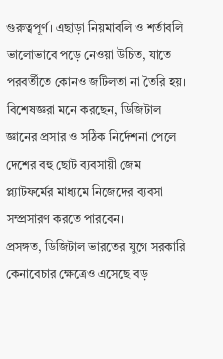গুরুত্বপূর্ণ। এছাড়া নিয়মাবলি ও শর্তাবলি ভালোভাবে পড়ে নেওয়া উচিত, যাতে পরবর্তীতে কোনও জটিলতা না তৈরি হয়।
বিশেষজ্ঞরা মনে করছেন, ডিজিটাল জ্ঞানের প্রসার ও সঠিক নির্দেশনা পেলে দেশের বহু ছোট ব্যবসায়ী জেম প্ল্যাটফর্মের মাধ্যমে নিজেদের ব্যবসা সম্প্রসারণ করতে পারবেন।
প্রসঙ্গত, ডিজিটাল ভারতের যুগে সরকারি কেনাবেচার ক্ষেত্রেও এসেছে বড়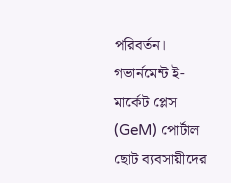পরিবর্তন। গভার্নমেন্ট ই-মার্কেট প্লেস (GeM) পোর্টাল ছোট ব্যবসায়ীদের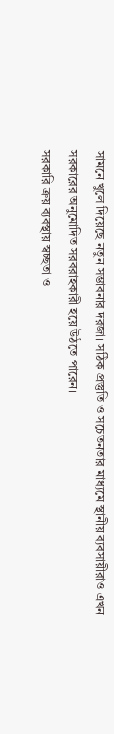সামনে খুলে দিয়েছে নতুন সম্ভাবনার দরজা। সঠিক প্রস্তুতি ও সচেতনতার মাধ্যমে স্থানীয় ব্যবসায়ীরাও এখন সরকারের অনুমোদিত সরবরাহকারী হয়ে উঠতে পারেন।
সরকারি ক্রয় ব্যবস্থায় স্বচ্ছতা ও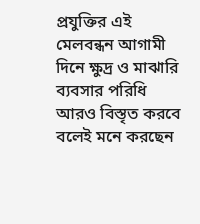প্রযুক্তির এই মেলবন্ধন আগামী দিনে ক্ষুদ্র ও মাঝারি ব্যবসার পরিধি আরও বিস্তৃত করবে বলেই মনে করছেন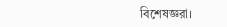বিশেষজ্ঞরা।